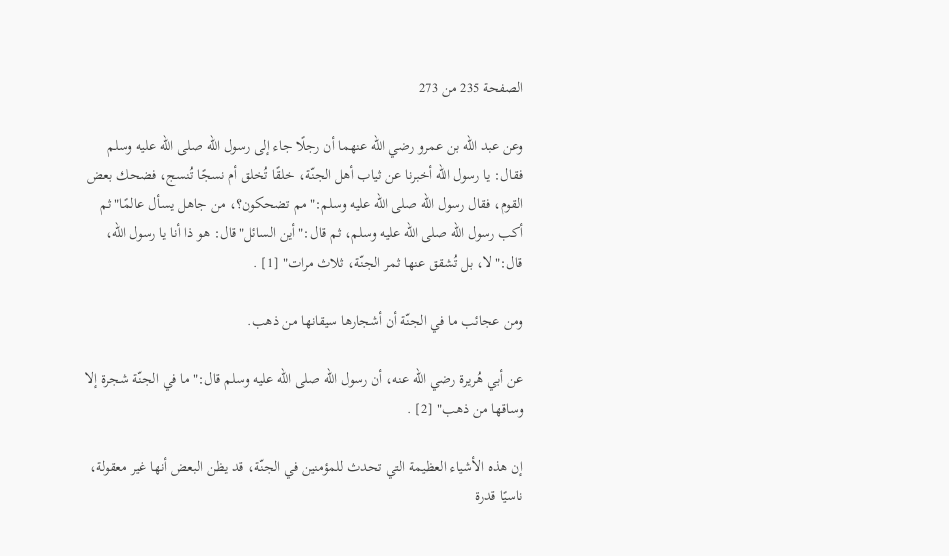الصفحة 235 من 273

وعن عبد الله بن عمرو رضي الله عنهما أن رجلًا جاء إلى رسول الله صلى الله عليه وسلم فقال: يا رسول الله أخبرنا عن ثياب أهل الجنّة، خلقًا تُخلق أم نسجًا تُنسج، فضحك بعض القوم، فقال رسول الله صلى الله عليه وسلم:"مم تضحكون؟، من جاهل يسأل عالمًا"ثم أكب رسول الله صلى الله عليه وسلم، ثم قال:"أين السائل"قال: هو ذا أنا يا رسول الله، قال:"لا، بل تُشقق عنها ثمر الجنّة، ثلاث مرات" [1] .

ومن عجائب ما في الجنّة أن أشجارها سيقانها من ذهب.

عن أبي هُريرة رضي الله عنه، أن رسول الله صلى الله عليه وسلم قال:"ما في الجنّة شجرة إلا وساقها من ذهب" [2] .

إن هذه الأشياء العظيمة التي تحدث للمؤمنين في الجنّة، قد يظن البعض أنها غير معقولة، ناسيًا قدرة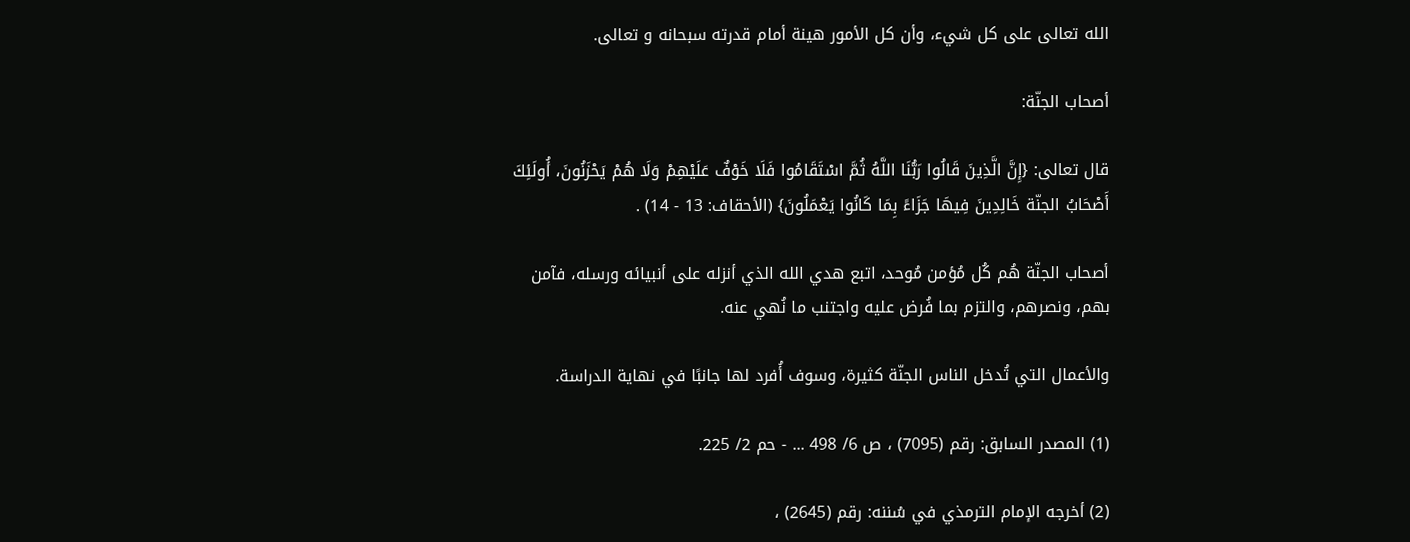الله تعالى على كل شيء، وأن كل الأمور هينة أمام قدرته سبحانه و تعالى.

أصحاب الجنّة:

قال تعالى: {إِنَّ الَّذِينَ قَالُوا رَبُّنَا اللَّهُ ثُمَّ اسْتَقَامُوا فَلَا خَوْفٌ عَلَيْهِمْ وَلَا هُمْ يَحْزَنُونَ، أُولَئِكَ أَصْحَابُ الجنّة خَالِدِينَ فِيهَا جَزَاءً بِمَا كَانُوا يَعْمَلُونَ} (الأحقاف: 13 - 14) .

أصحاب الجنّة هُم كُل مُؤمن مُوحد، اتبع هدي الله الذي أنزله على أنبيائه ورسله، فآمن بهم، ونصرهم، والتزم بما فُرض عليه واجتنب ما نُهي عنه.

والأعمال التي تُدخل الناس الجنّة كثيرة، وسوف أُفرد لها جانبًا في نهاية الدراسة.

(1) المصدر السابق: رقم (7095) ، ص 6/ 498 ... - حم 2/ 225.

(2) أخرجه الإمام الترمذي في سُننه: رقم (2645) ،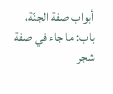أبواب صفة الجنّة، باب: ما جاء في صفة شجر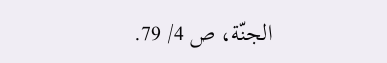الجنّة، ص 4/ 79.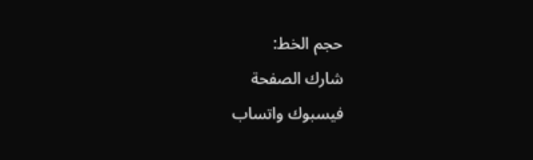حجم الخط:
شارك الصفحة
فيسبوك واتساب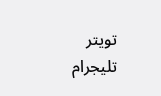تويتر تليجرام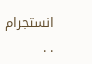انستجرام
. .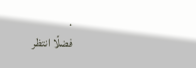.
فضلًا انتظر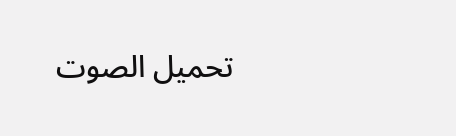تحميل الصوت